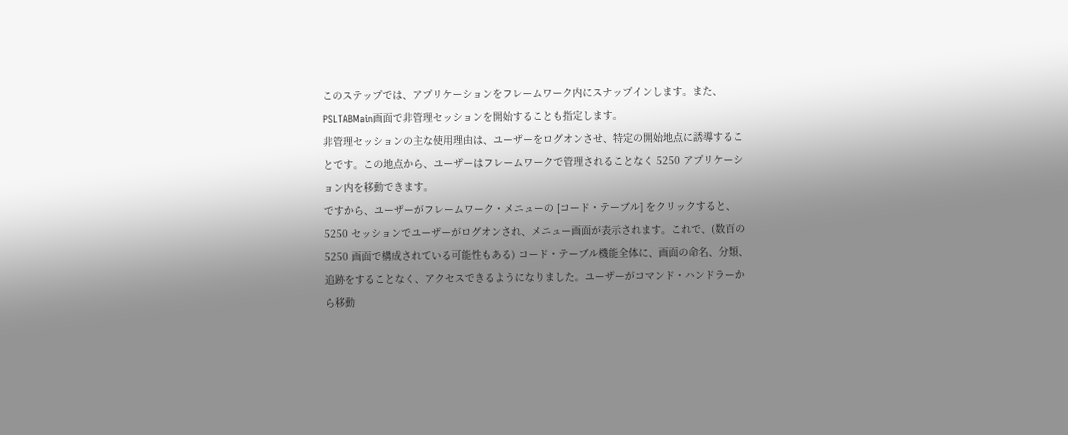このステップでは、アプリケーションをフレームワーク内にスナップインします。また、PSLTABMain画面で非管理セッションを開始することも指定します。
非管理セッションの主な使用理由は、ユーザーをログオンさせ、特定の開始地点に誘導することです。この地点から、ユーザーはフレームワークで管理されることなく 5250 アプリケーション内を移動できます。
ですから、ユーザーがフレームワーク・メニューの [コード・テーブル] をクリックすると、5250 セッションでユーザーがログオンされ、メニュー画面が表示されます。これで、(数百の 5250 画面で構成されている可能性もある) コード・テーブル機能全体に、画面の命名、分類、追跡をすることなく、アクセスできるようになりました。ユーザーがコマンド・ハンドラーから移動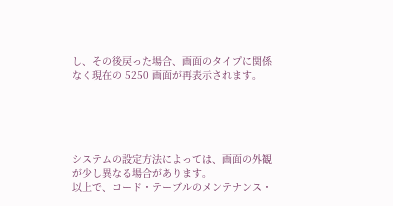し、その後戻った場合、画面のタイプに関係なく現在の 5250 画面が再表示されます。





システムの設定方法によっては、画面の外観が少し異なる場合があります。
以上で、コード・テーブルのメンテナンス・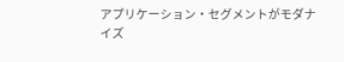アプリケーション・セグメントがモダナイズ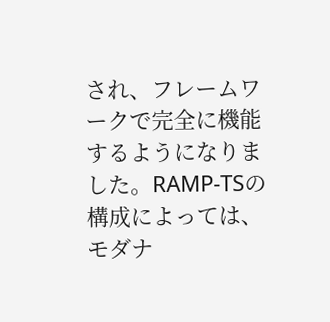され、フレームワークで完全に機能するようになりました。RAMP-TSの構成によっては、モダナ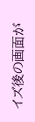イズ後の画面が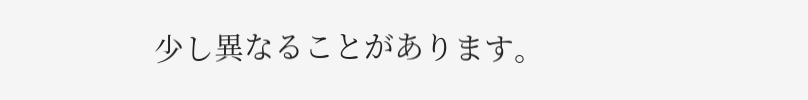少し異なることがあります。